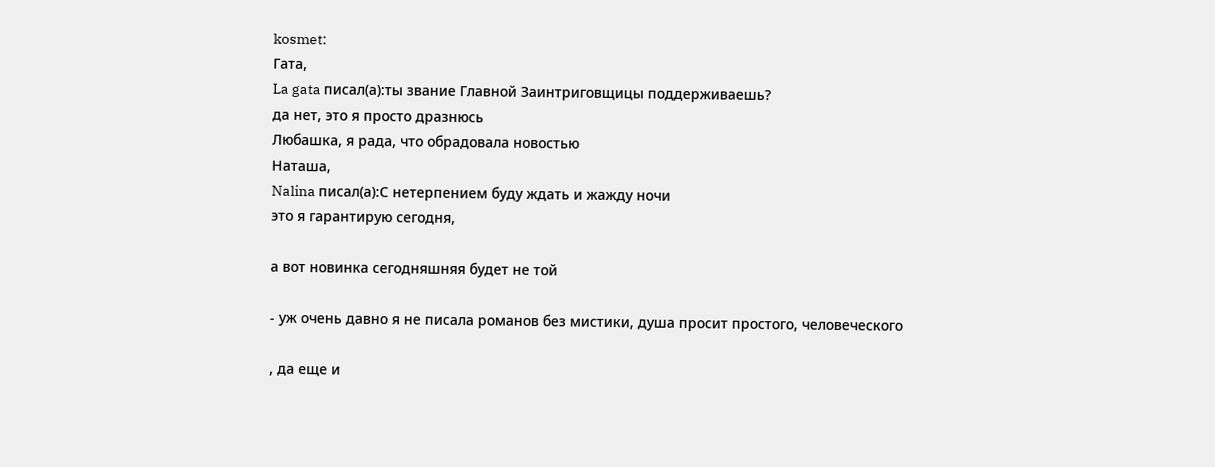kosmet:
Гата,
La gata писал(а):ты звание Главной Заинтриговщицы поддерживаешь?
да нет, это я просто дразнюсь
Любашка, я рада, что обрадовала новостью
Наташа,
Nalina писал(а):С нетерпением буду ждать и жажду ночи
это я гарантирую сегодня,

а вот новинка сегодняшняя будет не той

- уж очень давно я не писала романов без мистики, душа просит простого, человеческого

, да еще и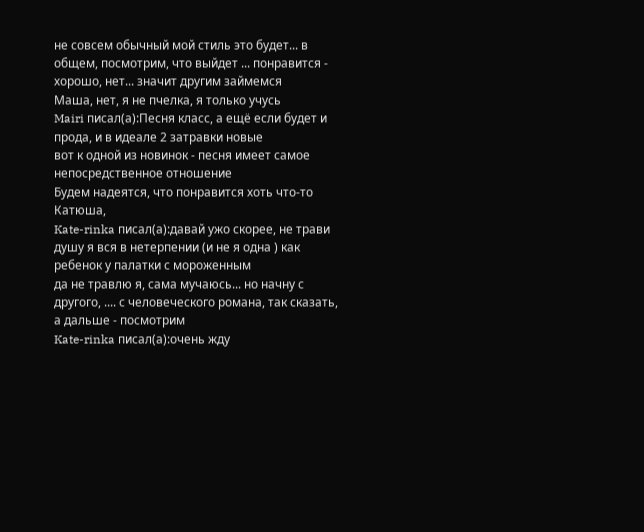не совсем обычный мой стиль это будет... в общем, посмотрим, что выйдет ... понравится - хорошо, нет... значит другим займемся
Маша, нет, я не пчелка, я только учусь
Mairi писал(а):Песня класс, а ещё если будет и прода, и в идеале 2 затравки новые
вот к одной из новинок - песня имеет самое непосредственное отношение
Будем надеятся, что понравится хоть что-то
Катюша,
Kate-rinka писал(а):давай ужо скорее, не трави душу я вся в нетерпении (и не я одна ) как ребенок у палатки с мороженным
да не травлю я, сама мучаюсь... но начну с другого, .... с человеческого романа, так сказать, а дальше - посмотрим
Kate-rinka писал(а):очень жду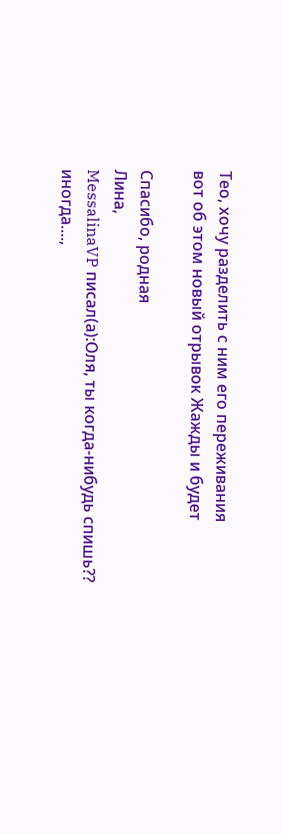Тео, хочу разделить с ним его переживания
вот об этом новый отрывок Жажды и будет

Спасибо, родная
Лина,
MessalinaVP писал(а):Оля, ты когда-нибудь спишь??
иногда....,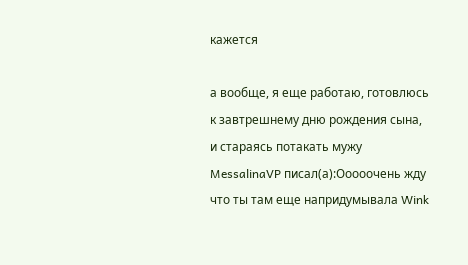кажется

а вообще, я еще работаю, готовлюсь к завтрешнему дню рождения сына, и стараясь потакать мужу
MessalinaVP писал(а):Ооооочень жду что ты там еще напридумывала Wink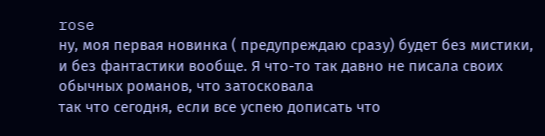rose
ну, моя первая новинка ( предупреждаю сразу) будет без мистики, и без фантастики вообще. Я что-то так давно не писала своих обычных романов, что затосковала
так что сегодня, если все успею дописать что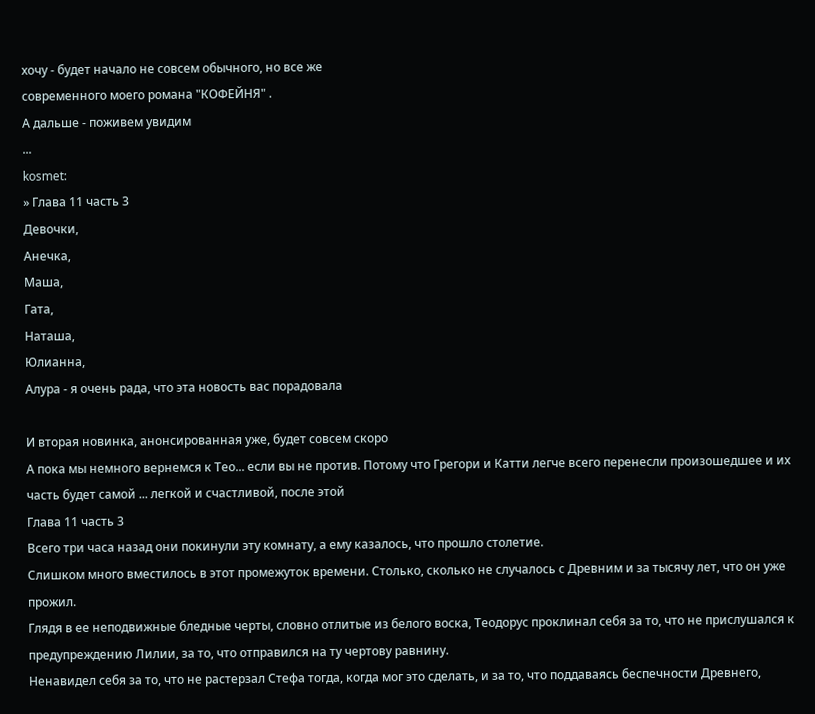хочу - будет начало не совсем обычного, но все же
современного моего романа "КОФЕЙНЯ" .
А дальше - поживем увидим
...
kosmet:
» Глава 11 часть 3
Девочки,
Анечка,
Маша,
Гата,
Наташа,
Юлианна,
Алура - я очень рада, что эта новость вас порадовала

И вторая новинка, анонсированная уже, будет совсем скоро
А пока мы немного вернемся к Тео... если вы не против. Потому что Грегори и Катти легче всего перенесли произошедшее и их часть будет самой ... легкой и счастливой, после этой
Глава 11 часть 3
Всего три часа назад они покинули эту комнату, а ему казалось, что прошло столетие.
Слишком много вместилось в этот промежуток времени. Столько, сколько не случалось с Древним и за тысячу лет, что он уже прожил.
Глядя в ее неподвижные бледные черты, словно отлитые из белого воска, Теодорус проклинал себя за то, что не прислушался к предупреждению Лилии, за то, что отправился на ту чертову равнину.
Ненавидел себя за то, что не растерзал Стефа тогда, когда мог это сделать, и за то, что поддаваясь беспечности Древнего,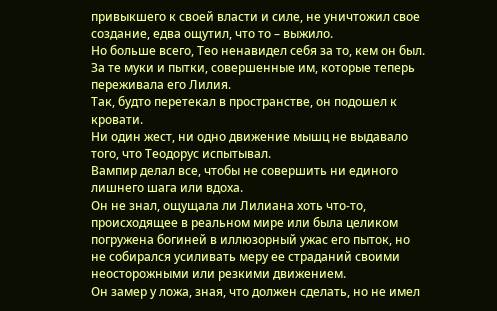привыкшего к своей власти и силе, не уничтожил свое создание, едва ощутил, что то – выжило.
Но больше всего, Тео ненавидел себя за то, кем он был.
За те муки и пытки, совершенные им, которые теперь переживала его Лилия.
Так, будто перетекал в пространстве, он подошел к кровати.
Ни один жест, ни одно движение мышц не выдавало того, что Теодорус испытывал.
Вампир делал все, чтобы не совершить ни единого лишнего шага или вдоха.
Он не знал, ощущала ли Лилиана хоть что-то, происходящее в реальном мире или была целиком погружена богиней в иллюзорный ужас его пыток, но не собирался усиливать меру ее страданий своими неосторожными или резкими движением.
Он замер у ложа, зная, что должен сделать, но не имел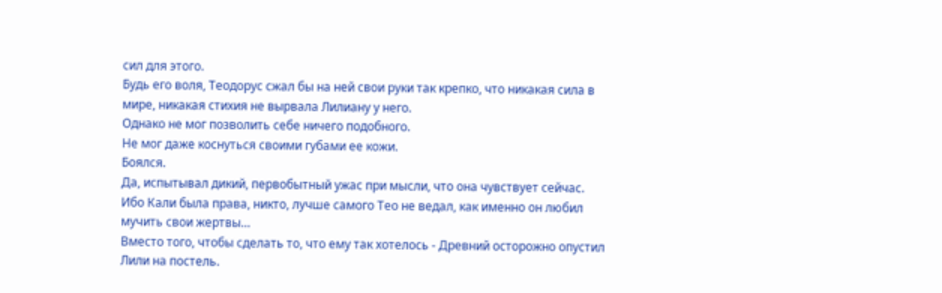сил для этого.
Будь его воля, Теодорус сжал бы на ней свои руки так крепко, что никакая сила в мире, никакая стихия не вырвала Лилиану у него.
Однако не мог позволить себе ничего подобного.
Не мог даже коснуться своими губами ее кожи.
Боялся.
Да, испытывал дикий, первобытный ужас при мысли, что она чувствует сейчас.
Ибо Кали была права, никто, лучше самого Тео не ведал, как именно он любил мучить свои жертвы…
Вместо того, чтобы сделать то, что ему так хотелось - Древний осторожно опустил Лили на постель.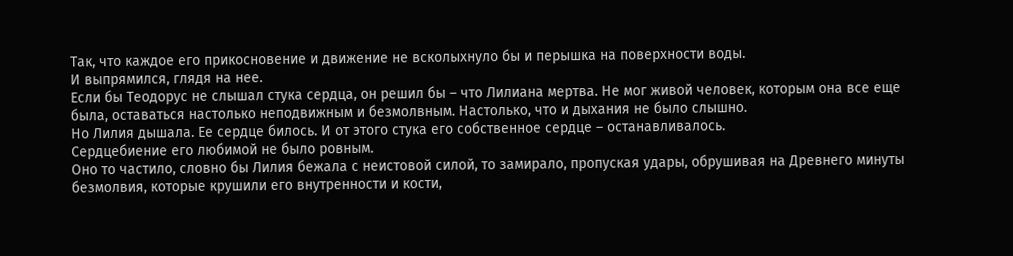Так, что каждое его прикосновение и движение не всколыхнуло бы и перышка на поверхности воды.
И выпрямился, глядя на нее.
Если бы Теодорус не слышал стука сердца, он решил бы – что Лилиана мертва. Не мог живой человек, которым она все еще была, оставаться настолько неподвижным и безмолвным. Настолько, что и дыхания не было слышно.
Но Лилия дышала. Ее сердце билось. И от этого стука его собственное сердце – останавливалось.
Сердцебиение его любимой не было ровным.
Оно то частило, словно бы Лилия бежала с неистовой силой, то замирало, пропуская удары, обрушивая на Древнего минуты безмолвия, которые крушили его внутренности и кости,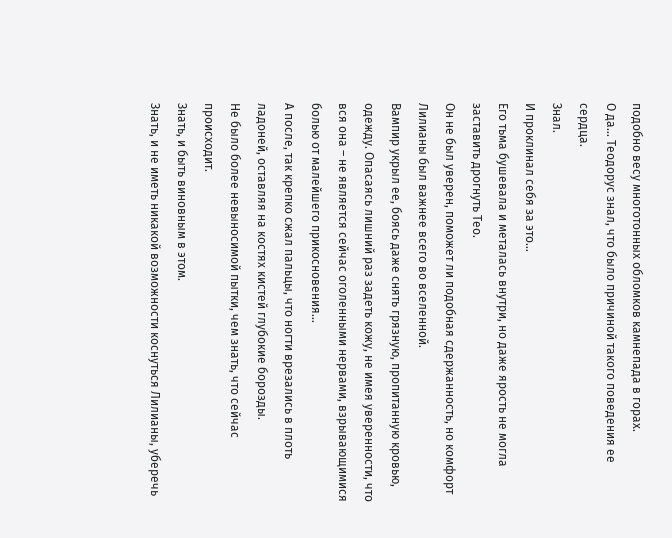подобно весу многотонных обломков камнепада в горах.
О да… Теодорус знал, что было причиной такого поведения ее сердца.
Знал.
И проклинал себя за это…
Его тьма бушевала и металась внутри, но даже ярость не могла заставить дрогнуть Тео.
Он не был уверен, поможет ли подобная сдержанность, но комфорт Лилианы был важнее всего во вселенной.
Вампир укрыл ее, боясь даже снять грязную, пропитанную кровью, одежду. Опасаясь лишний раз задеть кожу, не имея уверенности, что вся она – не является сейчас оголенными нервами, взрывающимися болью от малейшего прикосновения…
А после, так крепко сжал пальцы, что ногти врезались в плоть ладоней, оставляя на костях кистей глубокие борозды.
Не было более невыносимой пытки, чем знать, что сейчас происходит.
Знать, и быть виновным в этом.
Знать, и не иметь никакой возможности коснуться Лилианы, уберечь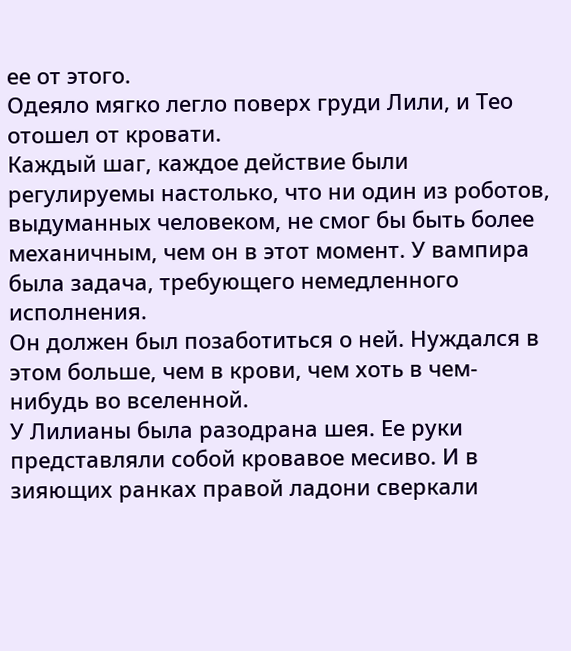ее от этого.
Одеяло мягко легло поверх груди Лили, и Тео отошел от кровати.
Каждый шаг, каждое действие были регулируемы настолько, что ни один из роботов, выдуманных человеком, не смог бы быть более механичным, чем он в этот момент. У вампира была задача, требующего немедленного исполнения.
Он должен был позаботиться о ней. Нуждался в этом больше, чем в крови, чем хоть в чем-нибудь во вселенной.
У Лилианы была разодрана шея. Ее руки представляли собой кровавое месиво. И в зияющих ранках правой ладони сверкали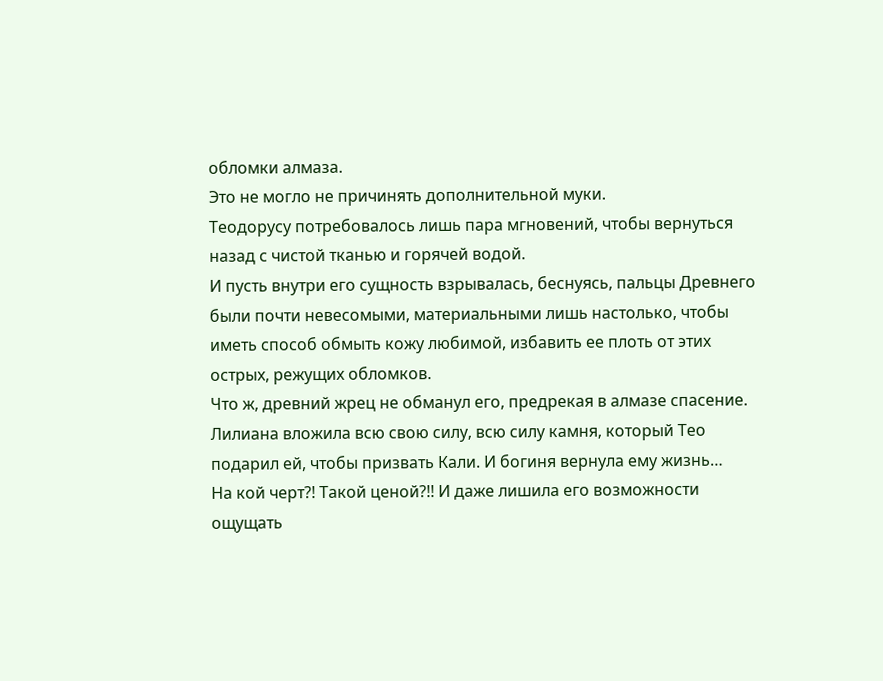обломки алмаза.
Это не могло не причинять дополнительной муки.
Теодорусу потребовалось лишь пара мгновений, чтобы вернуться назад с чистой тканью и горячей водой.
И пусть внутри его сущность взрывалась, беснуясь, пальцы Древнего были почти невесомыми, материальными лишь настолько, чтобы иметь способ обмыть кожу любимой, избавить ее плоть от этих острых, режущих обломков.
Что ж, древний жрец не обманул его, предрекая в алмазе спасение. Лилиана вложила всю свою силу, всю силу камня, который Тео подарил ей, чтобы призвать Кали. И богиня вернула ему жизнь…
На кой черт?! Такой ценой?!! И даже лишила его возможности ощущать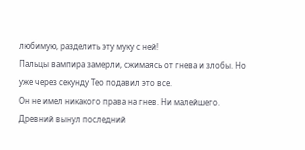любимую, разделить эту муку с ней!
Пальцы вампира замерли, сжимаясь от гнева и злобы. Но уже через секунду Тео подавил это все.
Он не имел никакого права на гнев. Ни малейшего.
Древний вынул последний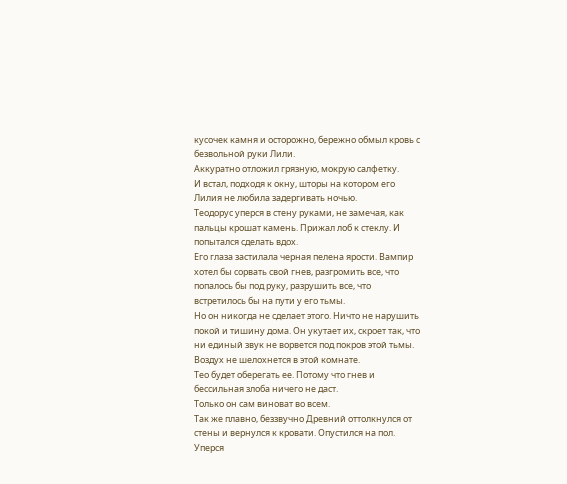кусочек камня и осторожно, бережно обмыл кровь с безвольной руки Лили.
Аккуратно отложил грязную, мокрую салфетку.
И встал, подходя к окну, шторы на котором его Лилия не любила задергивать ночью.
Теодорус уперся в стену руками, не замечая, как пальцы крошат камень. Прижал лоб к стеклу. И попытался сделать вдох.
Его глаза застилала черная пелена ярости. Вампир хотел бы сорвать свой гнев, разгромить все, что попалось бы под руку, разрушить все, что встретилось бы на пути у его тьмы.
Но он никогда не сделает этого. Ничто не нарушить покой и тишину дома. Он укутает их, скроет так, что ни единый звук не ворвется под покров этой тьмы. Воздух не шелохнется в этой комнате.
Тео будет оберегать ее. Потому что гнев и бессильная злоба ничего не даст.
Только он сам виноват во всем.
Так же плавно, беззвучно Древний оттолкнулся от стены и вернулся к кровати. Опустился на пол. Уперся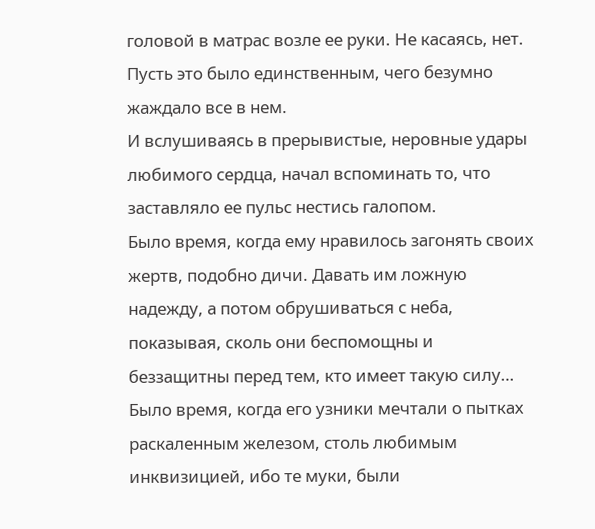головой в матрас возле ее руки. Не касаясь, нет. Пусть это было единственным, чего безумно жаждало все в нем.
И вслушиваясь в прерывистые, неровные удары любимого сердца, начал вспоминать то, что заставляло ее пульс нестись галопом.
Было время, когда ему нравилось загонять своих жертв, подобно дичи. Давать им ложную надежду, а потом обрушиваться с неба, показывая, сколь они беспомощны и беззащитны перед тем, кто имеет такую силу…
Было время, когда его узники мечтали о пытках раскаленным железом, столь любимым инквизицией, ибо те муки, были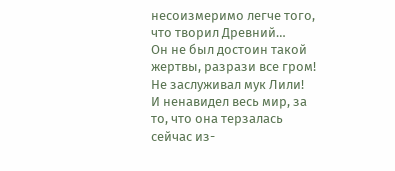несоизмеримо легче того, что творил Древний…
Он не был достоин такой жертвы, разрази все гром! Не заслуживал мук Лили!
И ненавидел весь мир, за то, что она терзалась сейчас из-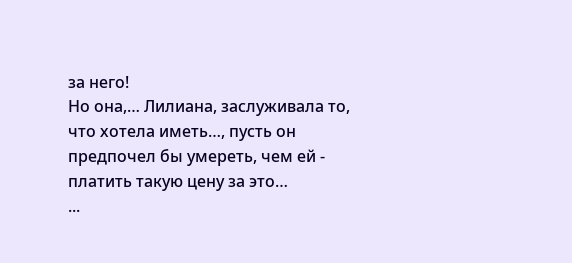за него!
Но она,… Лилиана, заслуживала то, что хотела иметь…, пусть он предпочел бы умереть, чем ей - платить такую цену за это…
...